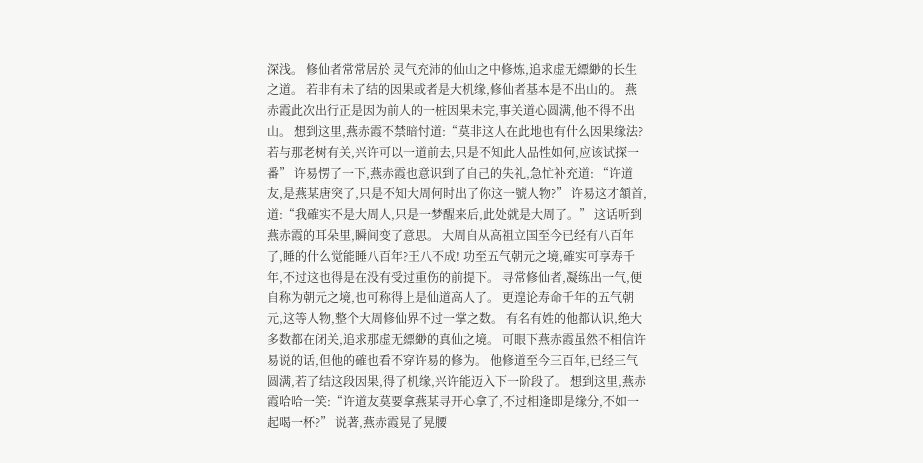深浅。 修仙者常常居於 灵气充沛的仙山之中修炼,追求虚无縹緲的长生之道。 若非有未了结的因果或者是大机缘,修仙者基本是不出山的。 燕赤霞此次出行正是因为前人的一桩因果未完,事关道心圆满,他不得不出山。 想到这里,燕赤霞不禁暗忖道:“莫非这人在此地也有什么因果缘法?若与那老树有关,兴许可以一道前去,只是不知此人品性如何,应该试探一番” 许易愣了一下,燕赤霞也意识到了自己的失礼,急忙补充道: “许道友,是燕某唐突了,只是不知大周何时出了你这一號人物?” 许易这才頷首,道:“我確实不是大周人,只是一梦醒来后,此处就是大周了。” 这话听到燕赤霞的耳朵里,瞬间变了意思。 大周自从高祖立国至今已经有八百年了,睡的什么觉能睡八百年?王八不成! 功至五气朝元之境,確实可享寿千年,不过这也得是在没有受过重伤的前提下。 寻常修仙者,凝练出一气,便自称为朝元之境,也可称得上是仙道高人了。 更遑论寿命千年的五气朝元,这等人物,整个大周修仙界不过一掌之数。 有名有姓的他都认识,绝大多数都在闭关,追求那虚无縹緲的真仙之境。 可眼下燕赤霞虽然不相信许易说的话,但他的確也看不穿许易的修为。 他修道至今三百年,已经三气圆满,若了结这段因果,得了机缘,兴许能迈入下一阶段了。 想到这里,燕赤霞哈哈一笑:“许道友莫要拿燕某寻开心拿了,不过相逢即是缘分,不如一起喝一杯?” 说著,燕赤霞晃了晃腰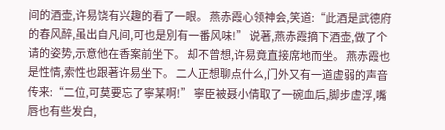间的酒壶,许易饶有兴趣的看了一眼。 燕赤霞心领神会,笑道:“此酒是武德府的春风醉,虽出自凡间,可也是別有一番风味!” 说著,燕赤霞摘下酒壶,做了个请的姿势,示意他在香案前坐下。 却不曾想,许易竟直接席地而坐。 燕赤霞也是性情,索性也跟著许易坐下。 二人正想聊点什么,门外又有一道虚弱的声音传来:“二位,可莫要忘了寧某啊!” 寧臣被聂小倩取了一碗血后,脚步虚浮,嘴唇也有些发白,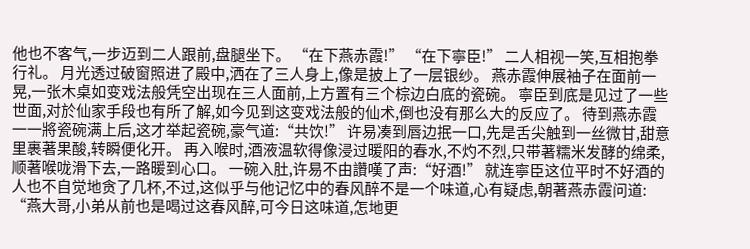他也不客气,一步迈到二人跟前,盘腿坐下。 “在下燕赤霞!” “在下寧臣!” 二人相视一笑,互相抱拳行礼。 月光透过破窗照进了殿中,洒在了三人身上,像是披上了一层银纱。 燕赤霞伸展袖子在面前一晃,一张木桌如变戏法般凭空出现在三人面前,上方置有三个棕边白底的瓷碗。 寧臣到底是见过了一些世面,对於仙家手段也有所了解,如今见到这变戏法般的仙术,倒也没有那么大的反应了。 待到燕赤霞一一將瓷碗满上后,这才举起瓷碗,豪气道:“共饮!” 许易凑到唇边抿一口,先是舌尖触到一丝微甘,甜意里裹著果酸,转瞬便化开。 再入喉时,酒液温软得像浸过暖阳的春水,不灼不烈,只带著糯米发酵的绵柔,顺著喉咙滑下去,一路暖到心口。 一碗入肚,许易不由讚嘆了声:“好酒!” 就连寧臣这位平时不好酒的人也不自觉地贪了几杯,不过,这似乎与他记忆中的春风醉不是一个味道,心有疑虑,朝著燕赤霞问道: “燕大哥,小弟从前也是喝过这春风醉,可今日这味道,怎地更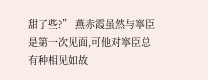甜了些?” 燕赤霞虽然与寧臣是第一次见面,可他对寧臣总有种相见如故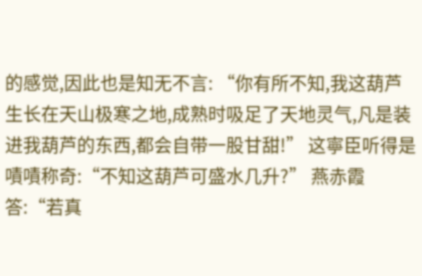的感觉,因此也是知无不言: “你有所不知,我这葫芦生长在天山极寒之地,成熟时吸足了天地灵气,凡是装进我葫芦的东西,都会自带一股甘甜!” 这寧臣听得是嘖嘖称奇:“不知这葫芦可盛水几升?” 燕赤霞答:“若真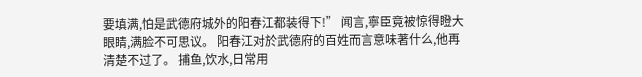要填满,怕是武德府城外的阳春江都装得下!” 闻言,寧臣竟被惊得瞪大眼睛,满脸不可思议。 阳春江对於武德府的百姓而言意味著什么,他再清楚不过了。 捕鱼,饮水,日常用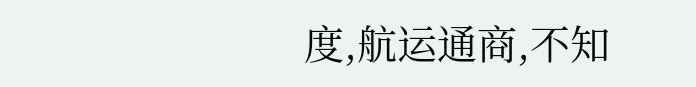度,航运通商,不知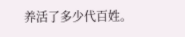养活了多少代百姓。